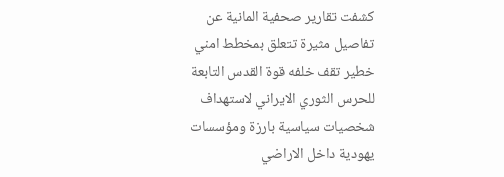كشفت تقارير صحفية المانية عن تفاصيل مثيرة تتعلق بمخطط امني خطير تقف خلفه قوة القدس التابعة للحرس الثوري الايراني لاستهداف شخصيات سياسية بارزة ومؤسسات يهودية داخل الاراضي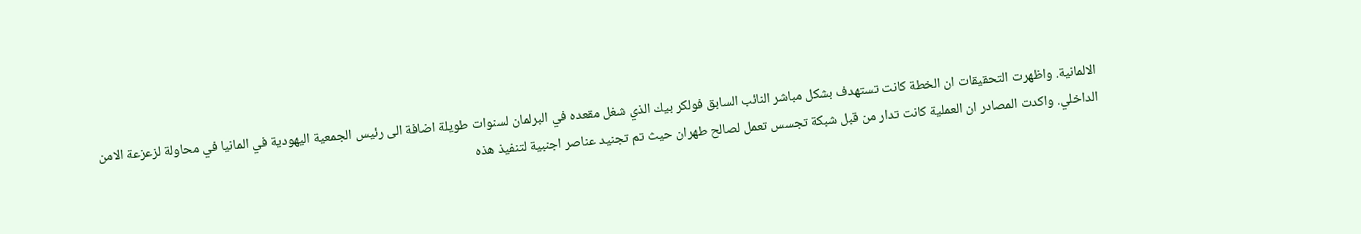الالمانية. واظهرت التحقيقات ان الخطة كانت تستهدف بشكل مباشر النائب السابق فولكر بيك الذي شغل مقعده في البرلمان لسنوات طويلة اضافة الى رئيس الجمعية اليهودية في المانيا في محاولة لزعزعة الامن الداخلي. واكدت المصادر ان العملية كانت تدار من قبل شبكة تجسس تعمل لصالح طهران حيث تم تجنيد عناصر اجنبية لتنفيذ هذه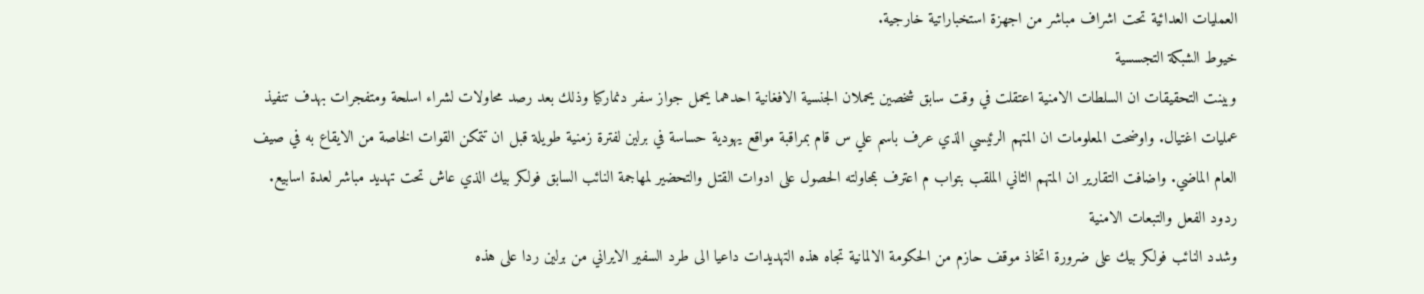العمليات العدائية تحت اشراف مباشر من اجهزة استخباراتية خارجية.
خيوط الشبكة التجسسية
وبينت التحقيقات ان السلطات الامنية اعتقلت في وقت سابق شخصين يحملان الجنسية الافغانية احدهما يحمل جواز سفر دنماركيا وذلك بعد رصد محاولات لشراء اسلحة ومتفجرات بهدف تنفيذ عمليات اغتيال. واوضحت المعلومات ان المتهم الرئيسي الذي عرف باسم علي س قام بمراقبة مواقع يهودية حساسة في برلين لفترة زمنية طويلة قبل ان تتمكن القوات الخاصة من الايقاع به في صيف العام الماضي. واضافت التقارير ان المتهم الثاني الملقب بتواب م اعترف بمحاولته الحصول على ادوات القتل والتحضير لمهاجمة النائب السابق فولكر بيك الذي عاش تحت تهديد مباشر لعدة اسابيع.
ردود الفعل والتبعات الامنية
وشدد النائب فولكر بيك على ضرورة اتخاذ موقف حازم من الحكومة الالمانية تجاه هذه التهديدات داعيا الى طرد السفير الايراني من برلين ردا على هذه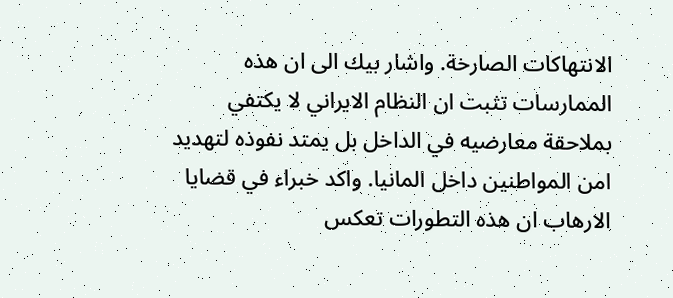الانتهاكات الصارخة. واشار بيك الى ان هذه الممارسات تثبت ان النظام الايراني لا يكتفي بملاحقة معارضيه في الداخل بل يمتد نفوذه لتهديد امن المواطنين داخل المانيا. واكد خبراء في قضايا الارهاب ان هذه التطورات تعكس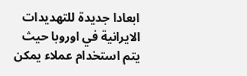ابعادا جديدة للتهديدات الايرانية في اوروبا حيث يتم استخدام عملاء يمكن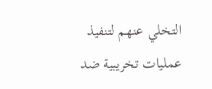التخلي عنهم لتنفيذ عمليات تخريبية ضد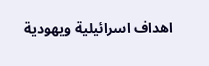اهداف اسرائيلية ويهودية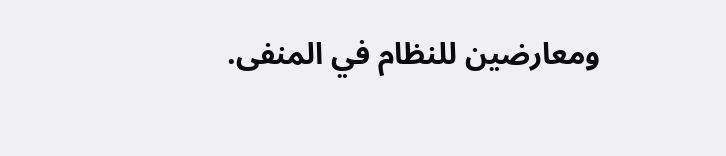ومعارضين للنظام في المنفى.